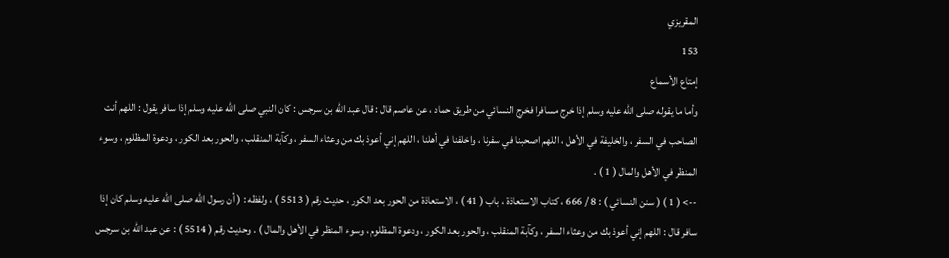المقريزي
153
إمتاع الأسماع
وأما ما يقوله صلى الله عليه وسلم إذا خرج مسافرا فخرج النسائي من طريق حماد ، عن عاصم قال : قال عبد الله بن سرجس : كان النبي صلى الله عليه وسلم إذا سافر يقول : اللهم أنت الصاحب في السفر ، والخليفة في الأهل ، اللهم اصحبنا في سفرنا ، واخلفنا في أهلنا ، اللهم إني أعوذ بك من وعثاء السفر ، وكآبة المنقلب ، والحور بعد الكور ، ودعوة المظلوم ، وسوء المنظر في الأهل والمال ( 1 ) .
--> ( 1 ) ( سنن النسائي ) : 8 / 666 ، كتاب الاستعاذة ، باب ( 41 ) ، الاستعاذة من الحور بعد الكور ، حديث رقم ( 5513 ) ، ولفظه : ( أن رسول الله صلى الله عليه وسلم كان إذا سافر قال : اللهم إني أعوذ بك من وعثاء السفر ، وكآبة المنقلب ، والحور بعد الكور ، ودعوة المظلوم ، وسوء المنظر في الأهل والمال ) . وحديث رقم ( 5514 ) : عن عبد الله بن سرجس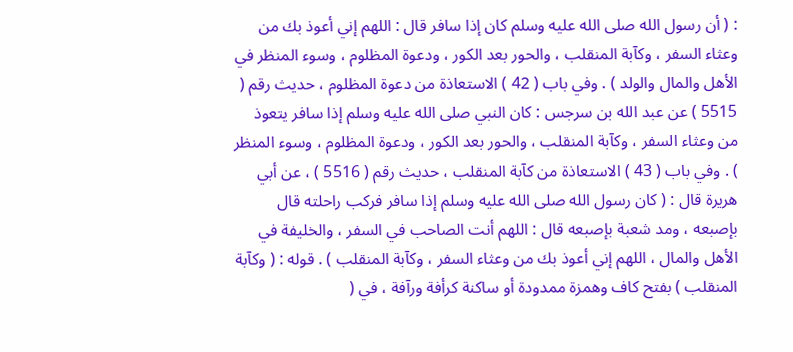: ( أن رسول الله صلى الله عليه وسلم كان إذا سافر قال : اللهم إني أعوذ بك من وعثاء السفر ، وكآبة المنقلب ، والحور بعد الكور ، ودعوة المظلوم ، وسوء المنظر في الأهل والمال والولد ) . وفي باب ( 42 ) الاستعاذة من دعوة المظلوم ، حديث رقم ( 5515 ) عن عبد الله بن سرجس : كان النبي صلى الله عليه وسلم إذا سافر يتعوذ من وعثاء السفر ، وكآبة المنقلب ، والحور بعد الكور ، ودعوة المظلوم ، وسوء المنظر ) . وفي باب ( 43 ) الاستعاذة من كآبة المنقلب ، حديث رقم ( 5516 ) ، عن أبي هريرة قال : ( كان رسول الله صلى الله عليه وسلم إذا سافر فركب راحلته قال بإصبعه ، ومد شعبة بإصبعه قال : اللهم أنت الصاحب في السفر ، والخليفة في الأهل والمال ، اللهم إني أعوذ بك من وعثاء السفر ، وكآبة المنقلب ) . قوله : ( وكآبة المنقلب ) بفتح كاف وهمزة ممدودة أو ساكنة كرأفة ورآفة ، في (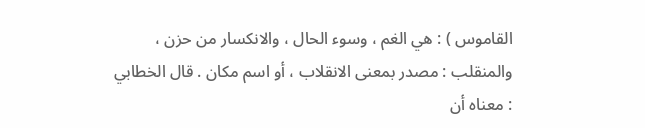القاموس ) : هي الغم ، وسوء الحال ، والانكسار من حزن ، والمنقلب : مصدر بمعنى الانقلاب ، أو اسم مكان . قال الخطابي : معناه أن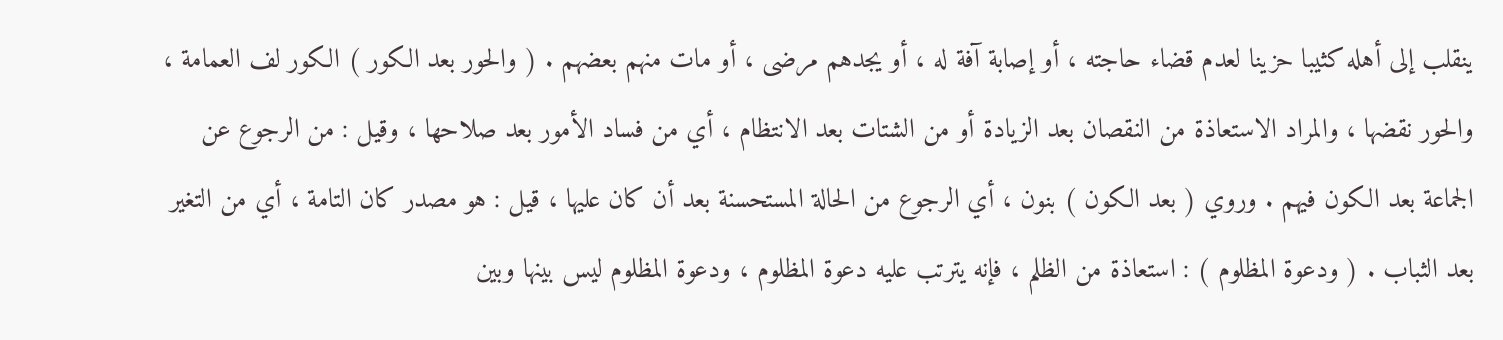ينقلب إلى أهله كثيبا حزينا لعدم قضاء حاجته ، أو إصابة آفة له ، أو يجدهم مرضى ، أو مات منهم بعضهم . ( والحور بعد الكور ) الكور لف العمامة ، والحور نقضها ، والمراد الاستعاذة من النقصان بعد الزيادة أو من الشتات بعد الانتظام ، أي من فساد الأمور بعد صلاحها ، وقيل : من الرجوع عن الجماعة بعد الكون فيهم . وروي ( بعد الكون ) بنون ، أي الرجوع من الحالة المستحسنة بعد أن كان عليها ، قيل : هو مصدر كان التامة ، أي من التغير بعد الثباب . ( ودعوة المظلوم ) : استعاذة من الظلم ، فإنه يترتب عليه دعوة المظلوم ، ودعوة المظلوم ليس بينها وبين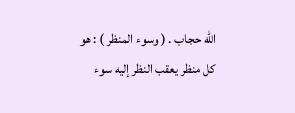الله حجاب . ( وسوء المنظر ) : هو كل منظر يعقب النظر إليه سوء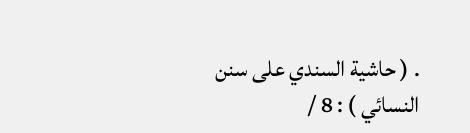. ( حاشية السندي على سنن النسائي ) : 8 /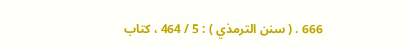666 . ( سنن الترمذي ) : 5 / 464 ، كتاب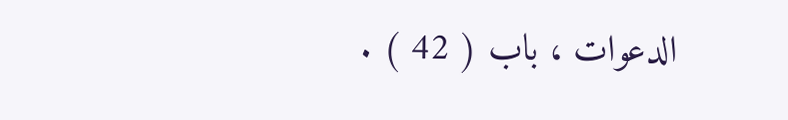الدعوات ، باب ( 42 ) .